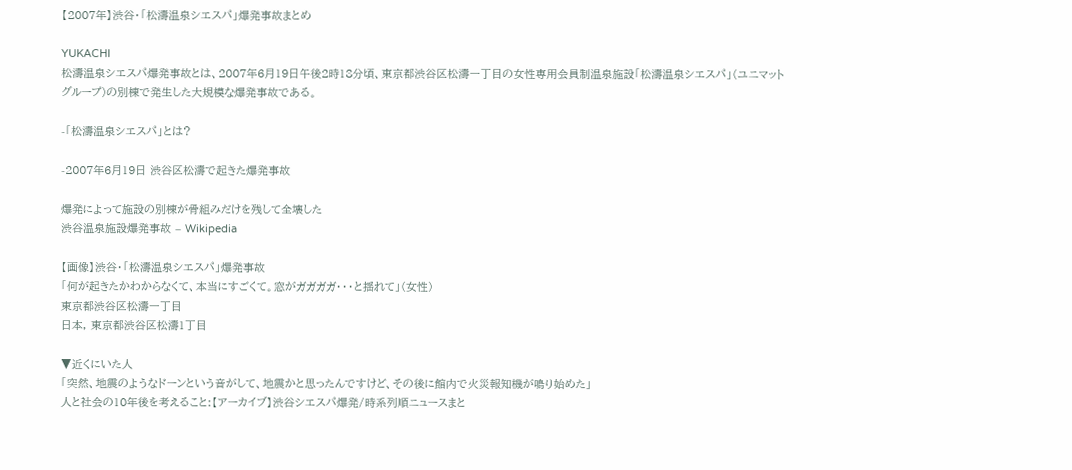【2007年】渋谷・「松濤温泉シエスパ」爆発事故まとめ

YUKACHI
松濤温泉シエスパ爆発事故とは、2007年6月19日午後2時18分頃、東京都渋谷区松濤一丁目の女性専用会員制温泉施設「松濤温泉シエスパ」(ユニマットグループ)の別棟で発生した大規模な爆発事故である。

-「松濤温泉シエスパ」とは?

-2007年6月19日 渋谷区松濤で起きた爆発事故

爆発によって施設の別棟が骨組みだけを残して全壊した
渋谷温泉施設爆発事故 – Wikipedia

【画像】渋谷・「松濤温泉シエスパ」爆発事故
「何が起きたかわからなくて、本当にすごくて。窓がガガガガ・・・と揺れて」(女性)
東京都渋谷区松濤一丁目
日本, 東京都渋谷区松濤1丁目

▼近くにいた人
「突然、地震のようなドーンという音がして、地震かと思ったんですけど、その後に館内で火災報知機が鳴り始めた」
人と社会の10年後を考えること:【アーカイブ】渋谷シエスパ爆発/時系列順ニュースまと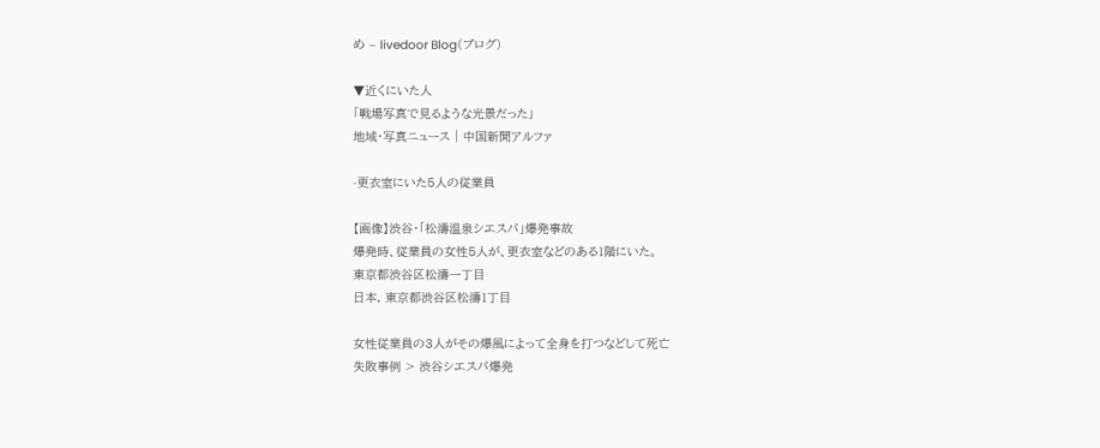め – livedoor Blog(ブログ)

▼近くにいた人
「戦場写真で見るような光景だった」
地域・写真ニュース | 中国新聞アルファ

-更衣室にいた5人の従業員

【画像】渋谷・「松濤温泉シエスパ」爆発事故
爆発時、従業員の女性5人が、更衣室などのある1階にいた。
東京都渋谷区松濤一丁目
日本, 東京都渋谷区松濤1丁目

女性従業員の3人がその爆風によって全身を打つなどして死亡
失敗事例 > 渋谷シエスパ爆発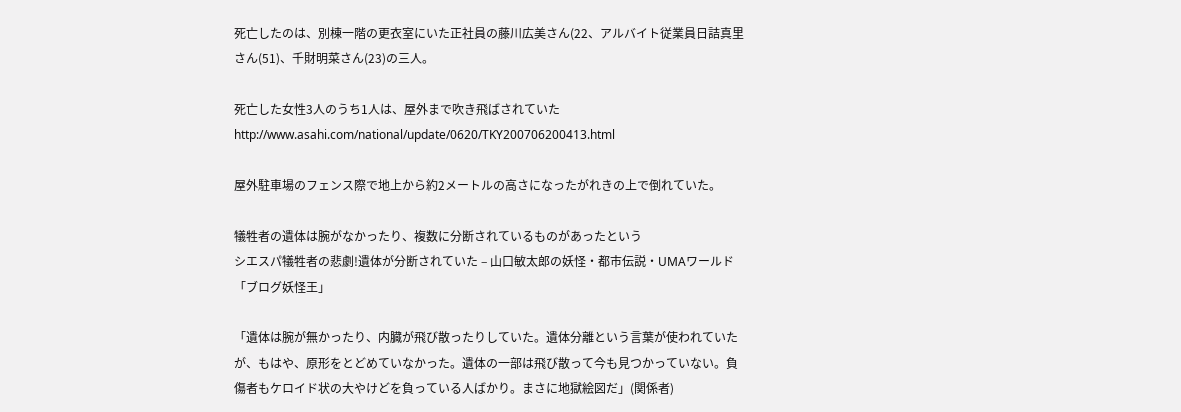死亡したのは、別棟一階の更衣室にいた正社員の藤川広美さん(22、アルバイト従業員日詰真里さん(51)、千財明菜さん(23)の三人。

死亡した女性3人のうち1人は、屋外まで吹き飛ばされていた
http://www.asahi.com/national/update/0620/TKY200706200413.html

屋外駐車場のフェンス際で地上から約2メートルの高さになったがれきの上で倒れていた。

犠牲者の遺体は腕がなかったり、複数に分断されているものがあったという
シエスパ犠牲者の悲劇!遺体が分断されていた – 山口敏太郎の妖怪・都市伝説・UMAワールド「ブログ妖怪王」

「遺体は腕が無かったり、内臓が飛び散ったりしていた。遺体分離という言葉が使われていたが、もはや、原形をとどめていなかった。遺体の一部は飛び散って今も見つかっていない。負傷者もケロイド状の大やけどを負っている人ばかり。まさに地獄絵図だ」(関係者)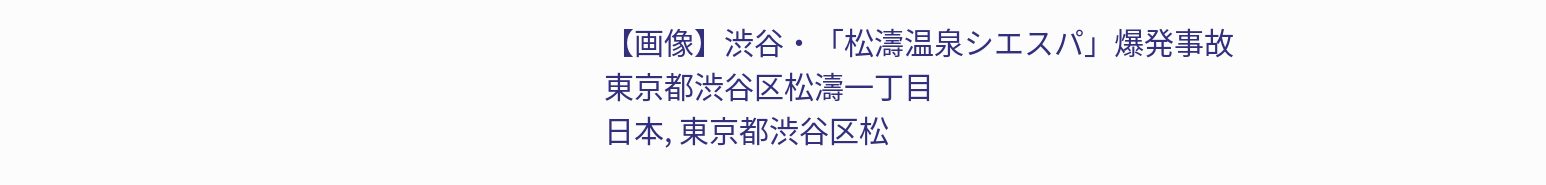【画像】渋谷・「松濤温泉シエスパ」爆発事故
東京都渋谷区松濤一丁目
日本, 東京都渋谷区松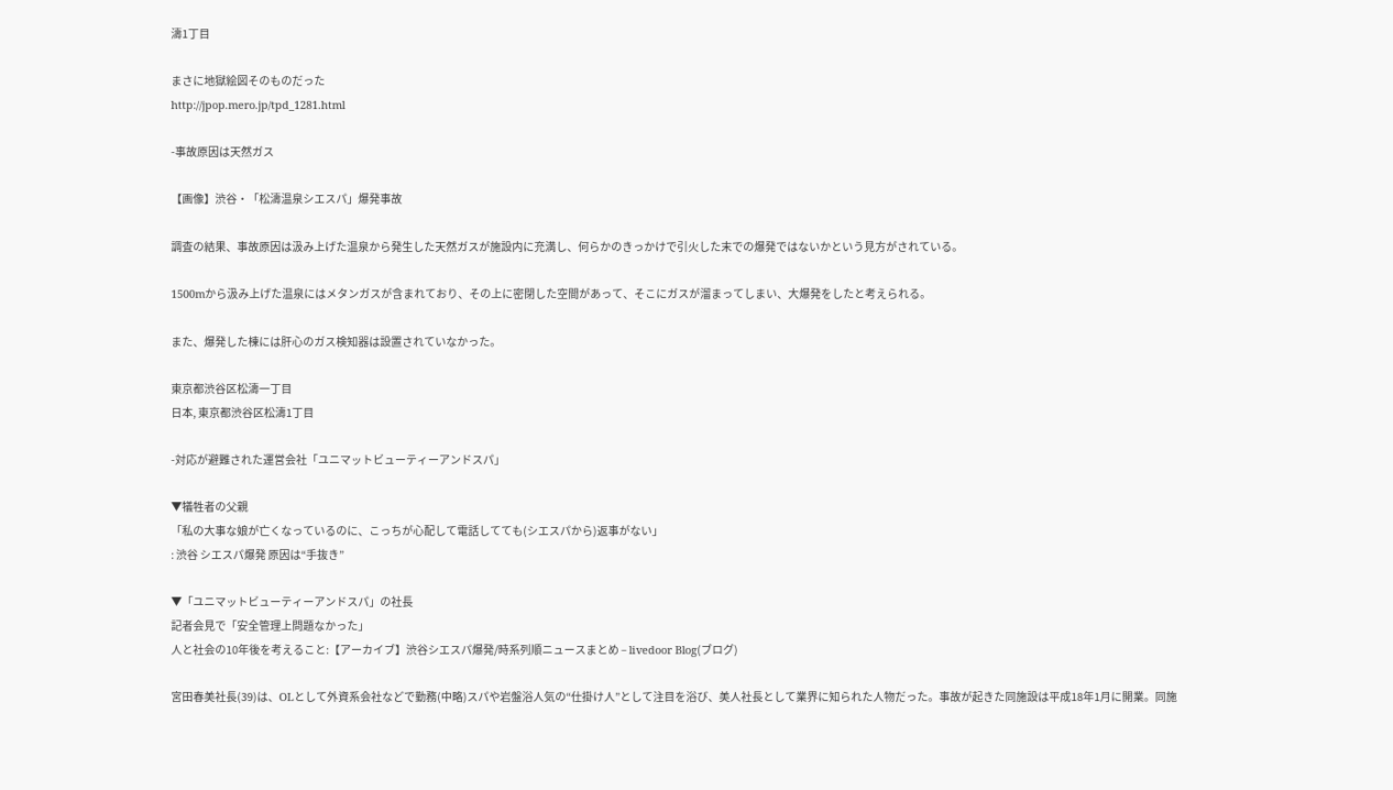濤1丁目

まさに地獄絵図そのものだった
http://jpop.mero.jp/tpd_1281.html

-事故原因は天然ガス

【画像】渋谷・「松濤温泉シエスパ」爆発事故

調査の結果、事故原因は汲み上げた温泉から発生した天然ガスが施設内に充満し、何らかのきっかけで引火した末での爆発ではないかという見方がされている。

1500mから汲み上げた温泉にはメタンガスが含まれており、その上に密閉した空間があって、そこにガスが溜まってしまい、大爆発をしたと考えられる。

また、爆発した棟には肝心のガス検知器は設置されていなかった。

東京都渋谷区松濤一丁目
日本, 東京都渋谷区松濤1丁目

-対応が避難された運営会社「ユニマットビューティーアンドスパ」

▼犠牲者の父親
「私の大事な娘が亡くなっているのに、こっちが心配して電話してても(シエスパから)返事がない」
: 渋谷 シエスパ爆発 原因は“手抜き”

▼「ユニマットビューティーアンドスパ」の社長
記者会見で「安全管理上問題なかった」
人と社会の10年後を考えること:【アーカイブ】渋谷シエスパ爆発/時系列順ニュースまとめ – livedoor Blog(ブログ)

宮田春美社長(39)は、OLとして外資系会社などで勤務(中略)スパや岩盤浴人気の“仕掛け人”として注目を浴び、美人社長として業界に知られた人物だった。事故が起きた同施設は平成18年1月に開業。同施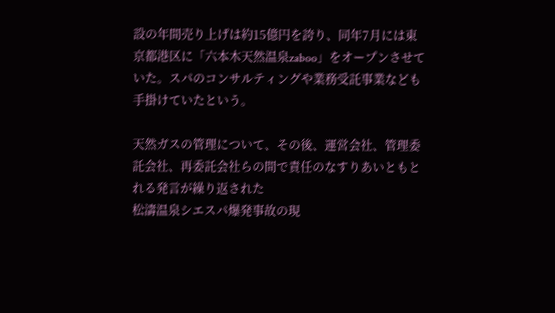設の年間売り上げは約15億円を誇り、同年7月には東京都港区に「六本木天然温泉zaboo」をオープンさせていた。スパのコンサルティングや業務受託事業なども手掛けていたという。

天然ガスの管理について、その後、運営会社、管理委託会社、再委託会社らの間で責任のなすりあいともとれる発言が繰り返された
松濤温泉シエスパ爆発事故の現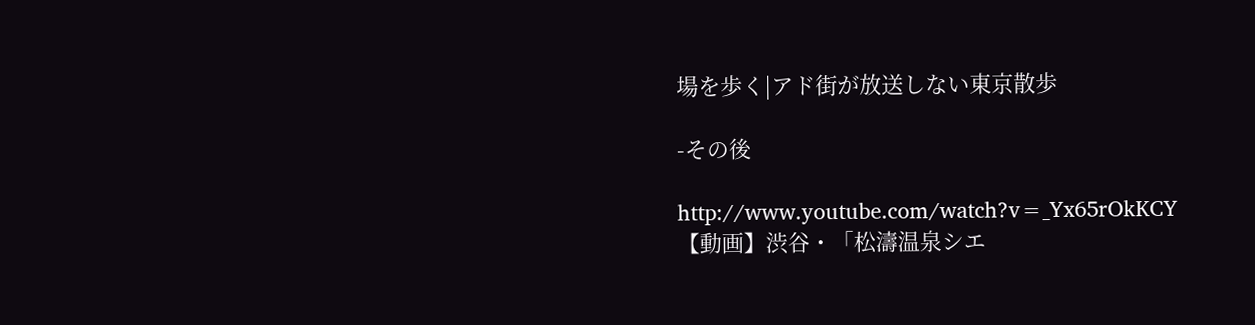場を歩く|アド街が放送しない東京散歩

-その後

http://www.youtube.com/watch?v=_Yx65rOkKCY
【動画】渋谷・「松濤温泉シエ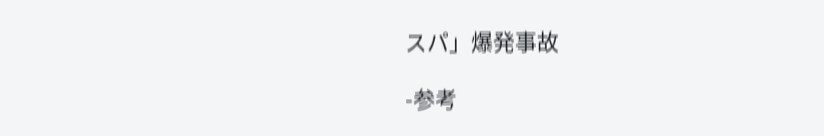スパ」爆発事故

-参考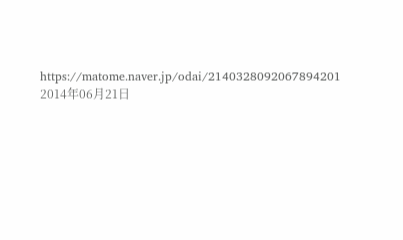https://matome.naver.jp/odai/2140328092067894201
2014年06月21日